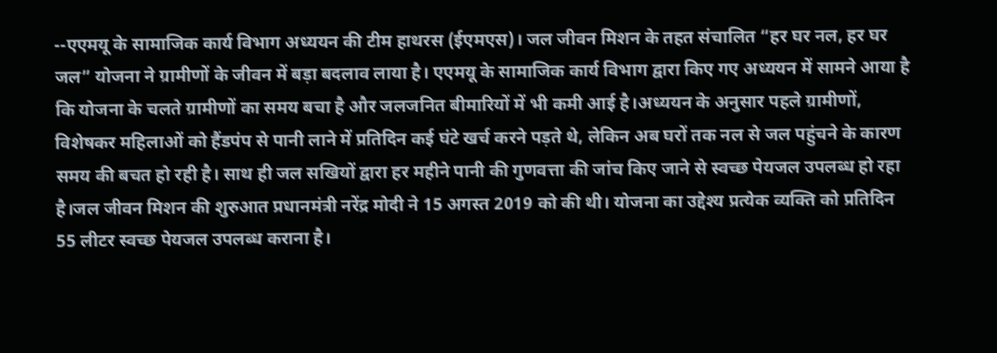--एएमयू के सामाजिक कार्य विभाग अध्ययन की टीम हाथरस (ईएमएस)। जल जीवन मिशन के तहत संचालित “हर घर नल, हर घर जल” योजना ने ग्रामीणों के जीवन में बड़ा बदलाव लाया है। एएमयू के सामाजिक कार्य विभाग द्वारा किए गए अध्ययन में सामने आया है कि योजना के चलते ग्रामीणों का समय बचा है और जलजनित बीमारियों में भी कमी आई है।अध्ययन के अनुसार पहले ग्रामीणों, विशेषकर महिलाओं को हैंडपंप से पानी लाने में प्रतिदिन कई घंटे खर्च करने पड़ते थे, लेकिन अब घरों तक नल से जल पहुंचने के कारण समय की बचत हो रही है। साथ ही जल सखियों द्वारा हर महीने पानी की गुणवत्ता की जांच किए जाने से स्वच्छ पेयजल उपलब्ध हो रहा है।जल जीवन मिशन की शुरुआत प्रधानमंत्री नरेंद्र मोदी ने 15 अगस्त 2019 को की थी। योजना का उद्देश्य प्रत्येक व्यक्ति को प्रतिदिन 55 लीटर स्वच्छ पेयजल उपलब्ध कराना है।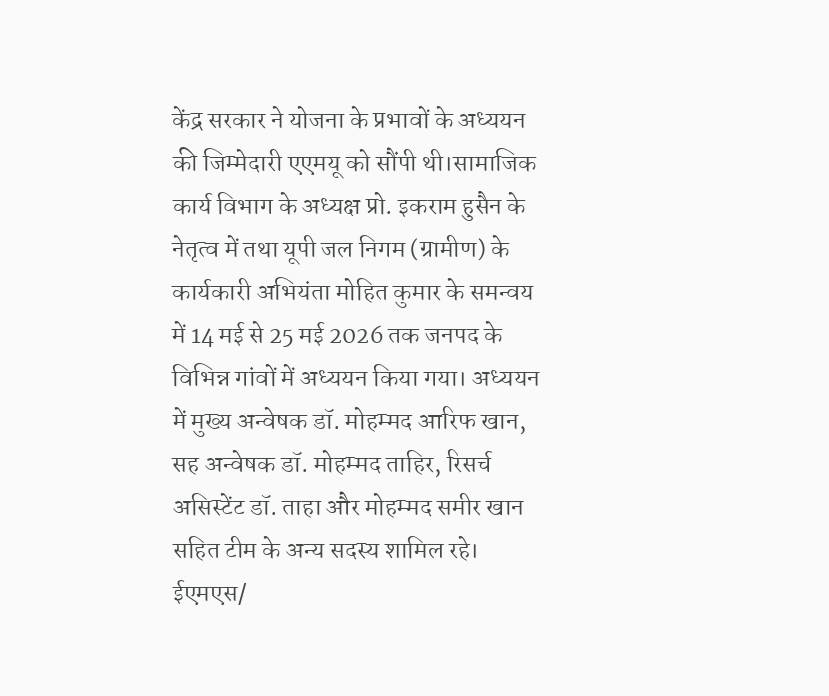केंद्र सरकार ने योजना के प्रभावों के अध्ययन की जिम्मेदारी एएमयू को सौंपी थी।सामाजिक कार्य विभाग के अध्यक्ष प्रो. इकराम हुसैन के नेतृत्व में तथा यूपी जल निगम (ग्रामीण) के कार्यकारी अभियंता मोहित कुमार के समन्वय में 14 मई से 25 मई 2026 तक जनपद के विभिन्न गांवों में अध्ययन किया गया। अध्ययन में मुख्य अन्वेषक डॉ. मोहम्मद आरिफ खान, सह अन्वेषक डॉ. मोहम्मद ताहिर, रिसर्च असिस्टेंट डॉ. ताहा और मोहम्मद समीर खान सहित टीम के अन्य सदस्य शामिल रहे। ईएमएस/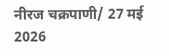नीरज चक्रपाणी/ 27 मई 2026